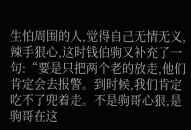生怕周围的人,觉得自己无情无义,辣手狠心,这时钱伯驹又补充了一句:“要是只把两个老的放走,他们肯定会去报警。到时候,我们肯定吃不了兜着走。不是驹哥心狠,是驹哥在这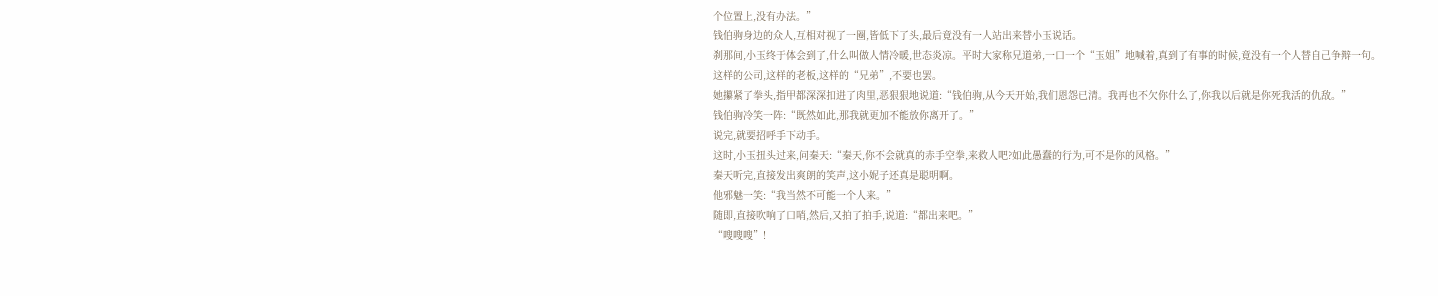个位置上,没有办法。”
钱伯驹身边的众人,互相对视了一圈,皆低下了头,最后竟没有一人站出来替小玉说话。
刹那间,小玉终于体会到了,什么叫做人情冷暖,世态炎凉。平时大家称兄道弟,一口一个“玉姐”地喊着,真到了有事的时候,竟没有一个人替自己争辩一句。
这样的公司,这样的老板,这样的“兄弟”,不要也罢。
她攥紧了拳头,指甲都深深扣进了肉里,恶狠狠地说道:“钱伯驹,从今天开始,我们恩怨已清。我再也不欠你什么了,你我以后就是你死我活的仇敌。”
钱伯驹冷笑一阵:“既然如此,那我就更加不能放你离开了。”
说完,就要招呼手下动手。
这时,小玉扭头过来,问秦天:“秦天,你不会就真的赤手空拳,来救人吧?如此愚蠢的行为,可不是你的风格。”
秦天听完,直接发出爽朗的笑声,这小妮子还真是聪明啊。
他邪魅一笑:“我当然不可能一个人来。”
随即,直接吹响了口哨,然后,又拍了拍手,说道:“都出来吧。”
“嗖嗖嗖”!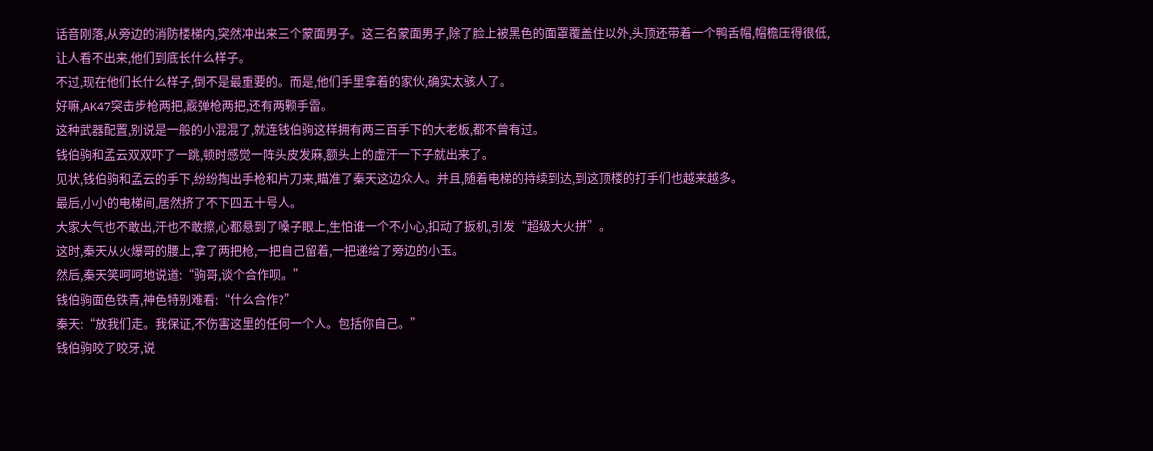话音刚落,从旁边的消防楼梯内,突然冲出来三个蒙面男子。这三名蒙面男子,除了脸上被黑色的面罩覆盖住以外,头顶还带着一个鸭舌帽,帽檐压得很低,让人看不出来,他们到底长什么样子。
不过,现在他们长什么样子,倒不是最重要的。而是,他们手里拿着的家伙,确实太骇人了。
好嘛,AK47突击步枪两把,霰弹枪两把,还有两颗手雷。
这种武器配置,别说是一般的小混混了,就连钱伯驹这样拥有两三百手下的大老板,都不曾有过。
钱伯驹和孟云双双吓了一跳,顿时感觉一阵头皮发麻,额头上的虚汗一下子就出来了。
见状,钱伯驹和孟云的手下,纷纷掏出手枪和片刀来,瞄准了秦天这边众人。并且,随着电梯的持续到达,到这顶楼的打手们也越来越多。
最后,小小的电梯间,居然挤了不下四五十号人。
大家大气也不敢出,汗也不敢擦,心都悬到了嗓子眼上,生怕谁一个不小心,扣动了扳机,引发“超级大火拼”。
这时,秦天从火爆哥的腰上,拿了两把枪,一把自己留着,一把递给了旁边的小玉。
然后,秦天笑呵呵地说道:“驹哥,谈个合作呗。”
钱伯驹面色铁青,神色特别难看:“什么合作?”
秦天:“放我们走。我保证,不伤害这里的任何一个人。包括你自己。”
钱伯驹咬了咬牙,说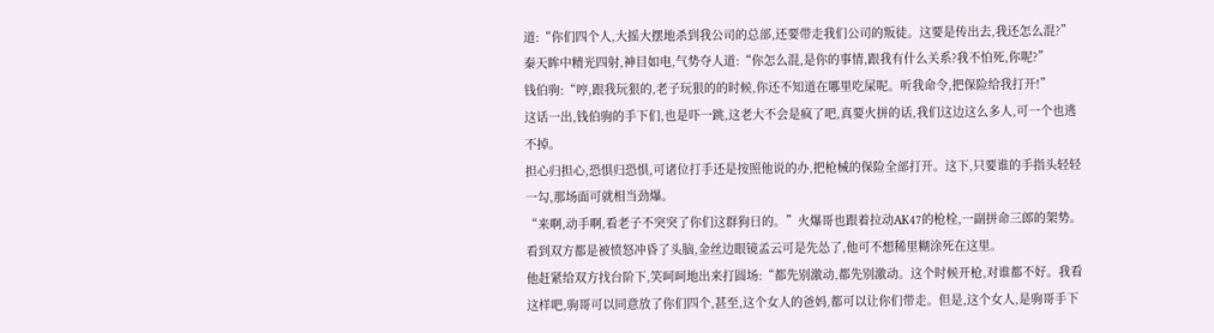道:“你们四个人,大摇大摆地杀到我公司的总部,还要带走我们公司的叛徒。这要是传出去,我还怎么混?”
秦天眸中精光四射,神目如电,气势夺人道:“你怎么混,是你的事情,跟我有什么关系?我不怕死,你呢?”
钱伯驹:“哼,跟我玩狠的,老子玩狠的的时候,你还不知道在哪里吃屎呢。听我命令,把保险给我打开!”
这话一出,钱伯驹的手下们,也是吓一跳,这老大不会是疯了吧,真要火拼的话,我们这边这么多人,可一个也逃不掉。
担心归担心,恐惧归恐惧,可诸位打手还是按照他说的办,把枪械的保险全部打开。这下,只要谁的手指头轻轻一勾,那场面可就相当劲爆。
“来啊,动手啊,看老子不突突了你们这群狗日的。”火爆哥也跟着拉动AK47的枪栓,一副拼命三郎的架势。
看到双方都是被愤怒冲昏了头脑,金丝边眼镜孟云可是先怂了,他可不想稀里糊涂死在这里。
他赶紧给双方找台阶下,笑呵呵地出来打圆场:“都先别激动,都先别激动。这个时候开枪,对谁都不好。我看这样吧,驹哥可以同意放了你们四个,甚至,这个女人的爸妈,都可以让你们带走。但是,这个女人,是驹哥手下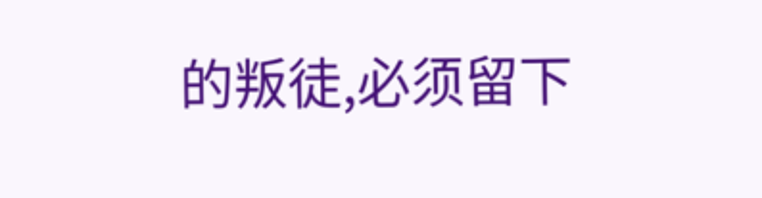的叛徒,必须留下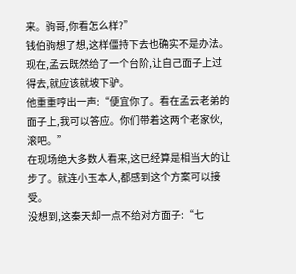来。驹哥,你看怎么样?”
钱伯驹想了想,这样僵持下去也确实不是办法。现在,孟云既然给了一个台阶,让自己面子上过得去,就应该就坡下驴。
他重重哼出一声:“便宜你了。看在孟云老弟的面子上,我可以答应。你们带着这两个老家伙,滚吧。”
在现场绝大多数人看来,这已经算是相当大的让步了。就连小玉本人,都感到这个方案可以接受。
没想到,这秦天却一点不给对方面子:“七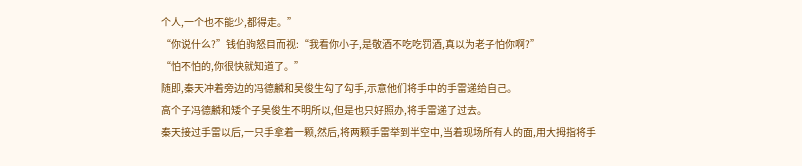个人,一个也不能少,都得走。”
“你说什么?”钱伯驹怒目而视:“我看你小子,是敬酒不吃吃罚酒,真以为老子怕你啊?”
“怕不怕的,你很快就知道了。”
随即,秦天冲着旁边的冯德麟和吴俊生勾了勾手,示意他们将手中的手雷递给自己。
高个子冯德麟和矮个子吴俊生不明所以,但是也只好照办,将手雷递了过去。
秦天接过手雷以后,一只手拿着一颗,然后,将两颗手雷举到半空中,当着现场所有人的面,用大拇指将手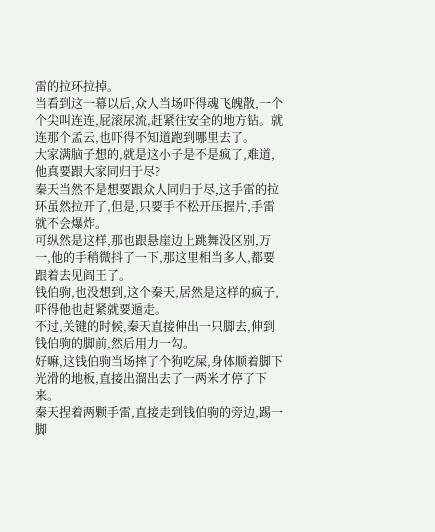雷的拉环拉掉。
当看到这一幕以后,众人当场吓得魂飞魄散,一个个尖叫连连,屁滚尿流,赶紧往安全的地方钻。就连那个孟云,也吓得不知道跑到哪里去了。
大家满脑子想的,就是这小子是不是疯了,难道,他真要跟大家同归于尽?
秦天当然不是想要跟众人同归于尽,这手雷的拉环虽然拉开了,但是,只要手不松开压握片,手雷就不会爆炸。
可纵然是这样,那也跟悬崖边上跳舞没区别,万一,他的手稍微抖了一下,那这里相当多人,都要跟着去见阎王了。
钱伯驹,也没想到,这个秦天,居然是这样的疯子,吓得他也赶紧就要遁走。
不过,关键的时候,秦天直接伸出一只脚去,伸到钱伯驹的脚前,然后用力一勾。
好嘛,这钱伯驹当场摔了个狗吃屎,身体顺着脚下光滑的地板,直接出溜出去了一两米才停了下来。
秦天捏着两颗手雷,直接走到钱伯驹的旁边,踢一脚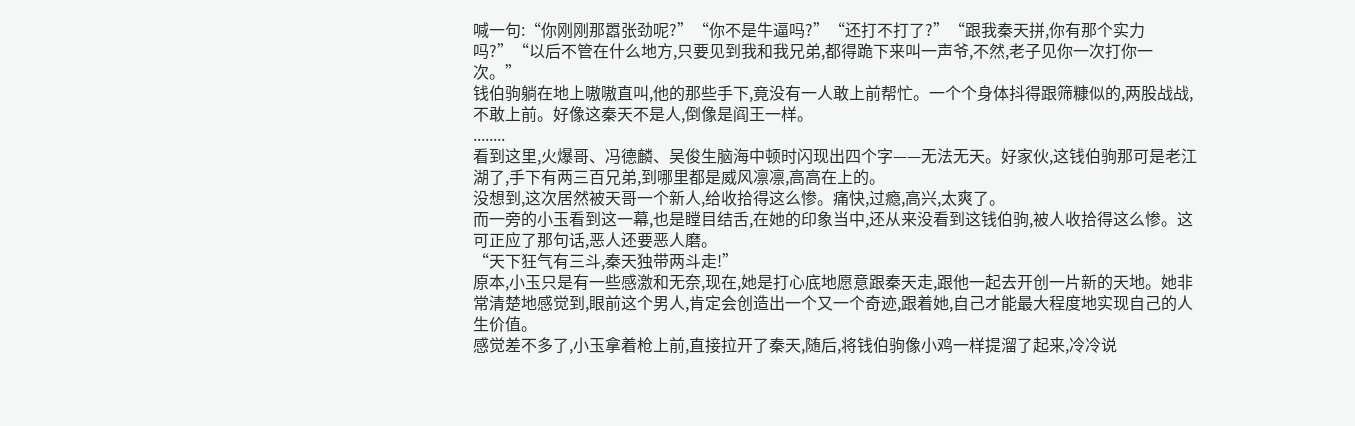喊一句:“你刚刚那嚣张劲呢?”“你不是牛逼吗?”“还打不打了?”“跟我秦天拼,你有那个实力吗?”“以后不管在什么地方,只要见到我和我兄弟,都得跪下来叫一声爷,不然,老子见你一次打你一次。”
钱伯驹躺在地上嗷嗷直叫,他的那些手下,竟没有一人敢上前帮忙。一个个身体抖得跟筛糠似的,两股战战,不敢上前。好像这秦天不是人,倒像是阎王一样。
........
看到这里,火爆哥、冯德麟、吴俊生脑海中顿时闪现出四个字——无法无天。好家伙,这钱伯驹那可是老江湖了,手下有两三百兄弟,到哪里都是威风凛凛,高高在上的。
没想到,这次居然被天哥一个新人,给收拾得这么惨。痛快,过瘾,高兴,太爽了。
而一旁的小玉看到这一幕,也是瞠目结舌,在她的印象当中,还从来没看到这钱伯驹,被人收拾得这么惨。这可正应了那句话,恶人还要恶人磨。
“天下狂气有三斗,秦天独带两斗走!”
原本,小玉只是有一些感激和无奈,现在,她是打心底地愿意跟秦天走,跟他一起去开创一片新的天地。她非常清楚地感觉到,眼前这个男人,肯定会创造出一个又一个奇迹,跟着她,自己才能最大程度地实现自己的人生价值。
感觉差不多了,小玉拿着枪上前,直接拉开了秦天,随后,将钱伯驹像小鸡一样提溜了起来,冷冷说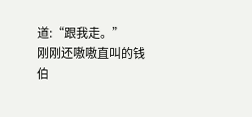道:“跟我走。”
刚刚还嗷嗷直叫的钱伯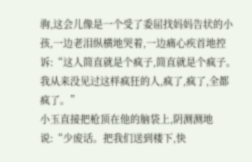驹,这会儿像是一个受了委屈找妈妈告状的小孩,一边老泪纵横地哭着,一边痛心疾首地控诉:“这人简直就是个疯子,简直就是个疯子。我从来没见过这样疯狂的人,疯了,疯了,全都疯了。”
小玉直接把枪顶在他的脑袋上,阴测测地说:“少废话。把我们送到楼下,快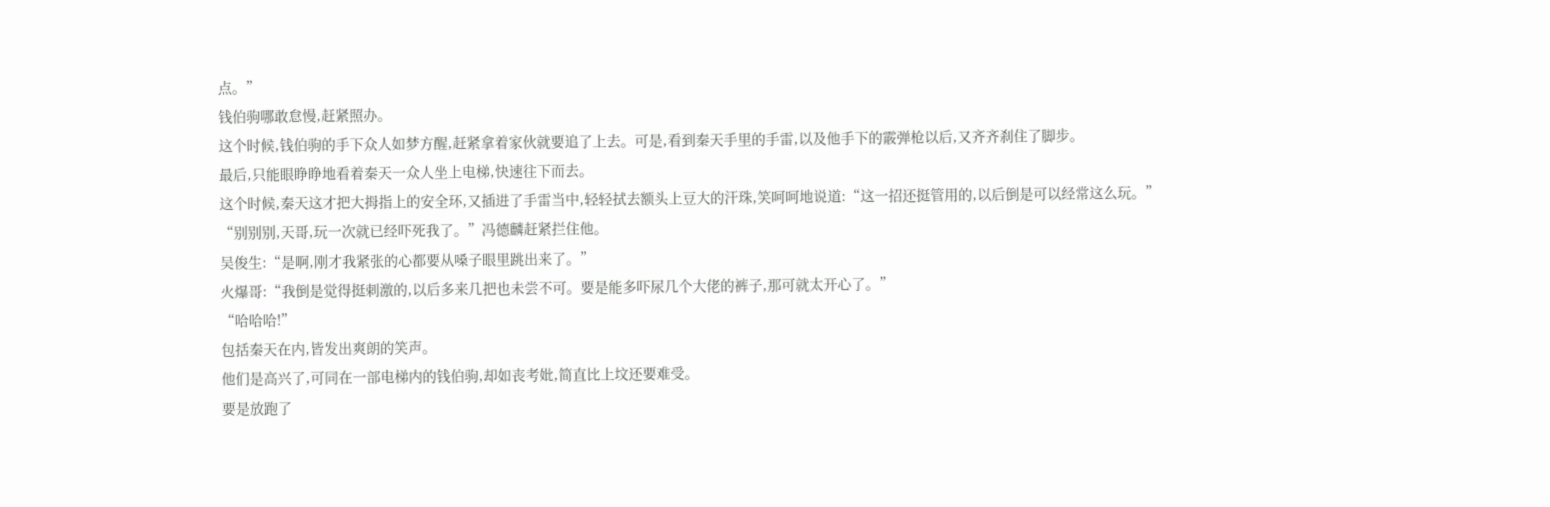点。”
钱伯驹哪敢怠慢,赶紧照办。
这个时候,钱伯驹的手下众人如梦方醒,赶紧拿着家伙就要追了上去。可是,看到秦天手里的手雷,以及他手下的霰弹枪以后,又齐齐刹住了脚步。
最后,只能眼睁睁地看着秦天一众人坐上电梯,快速往下而去。
这个时候,秦天这才把大拇指上的安全环,又插进了手雷当中,轻轻拭去额头上豆大的汗珠,笑呵呵地说道:“这一招还挺管用的,以后倒是可以经常这么玩。”
“别别别,天哥,玩一次就已经吓死我了。”冯德麟赶紧拦住他。
吴俊生:“是啊,刚才我紧张的心都要从嗓子眼里跳出来了。”
火爆哥:“我倒是觉得挺刺激的,以后多来几把也未尝不可。要是能多吓尿几个大佬的裤子,那可就太开心了。”
“哈哈哈!”
包括秦天在内,皆发出爽朗的笑声。
他们是高兴了,可同在一部电梯内的钱伯驹,却如丧考妣,简直比上坟还要难受。
要是放跑了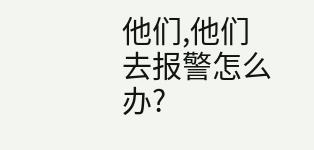他们,他们去报警怎么办?